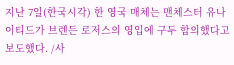지난 7일(한국시각) 한 영국 매체는 맨체스터 유나이티드가 브렌든 로저스의 영입에 구두 합의했다고 보도했다. /사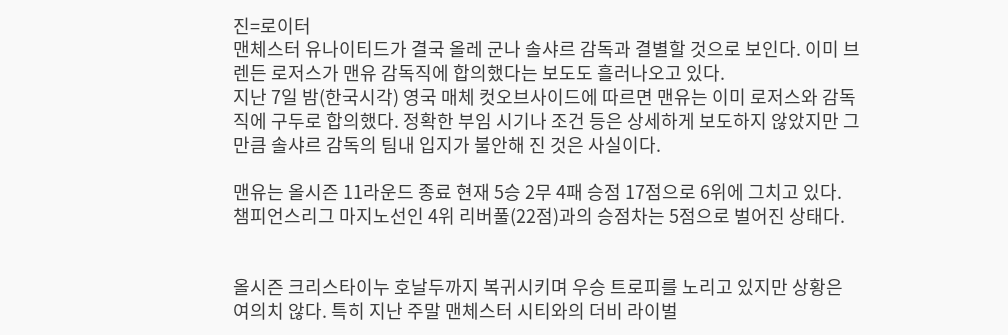진=로이터
맨체스터 유나이티드가 결국 올레 군나 솔샤르 감독과 결별할 것으로 보인다. 이미 브렌든 로저스가 맨유 감독직에 합의했다는 보도도 흘러나오고 있다.
지난 7일 밤(한국시각) 영국 매체 컷오브사이드에 따르면 맨유는 이미 로저스와 감독직에 구두로 합의했다. 정확한 부임 시기나 조건 등은 상세하게 보도하지 않았지만 그만큼 솔샤르 감독의 팀내 입지가 불안해 진 것은 사실이다.

맨유는 올시즌 11라운드 종료 현재 5승 2무 4패 승점 17점으로 6위에 그치고 있다. 챔피언스리그 마지노선인 4위 리버풀(22점)과의 승점차는 5점으로 벌어진 상태다.


올시즌 크리스타이누 호날두까지 복귀시키며 우승 트로피를 노리고 있지만 상황은 여의치 않다. 특히 지난 주말 맨체스터 시티와의 더비 라이벌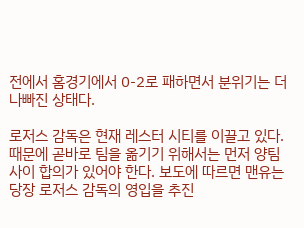전에서 홈경기에서 0-2로 패하면서 분위기는 더 나빠진 상태다.

로저스 감독은 현재 레스터 시티를 이끌고 있다. 때문에 곧바로 팀을 옮기기 위해서는 먼저 양팀 사이 합의가 있어야 한다. 보도에 따르면 맨유는 당장 로저스 감독의 영입을 추진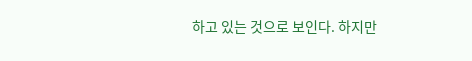하고 있는 것으로 보인다. 하지만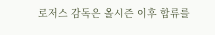로저스 감독은 올시즌 이후 합류를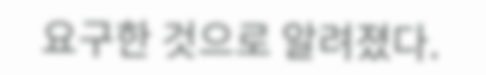요구한 것으로 알려졌다.